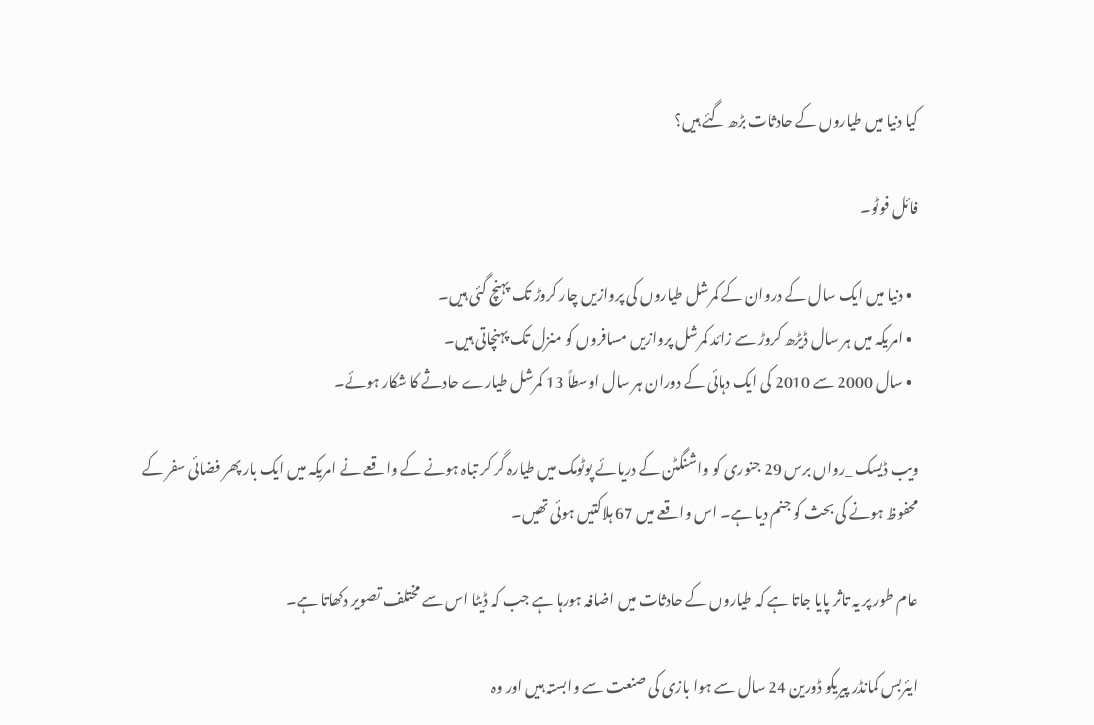کیا دنیا میں طیاروں کے حادثات بڑھ گئے ہیں؟

فائل فوٹو۔

  • دنیا میں ایک سال کے دروان کے کمرشل طیاروں کی پروازیں چار کروڑ تک پہنچ گئی ہیں۔
  • امریکہ میں ہر سال ڈیڑھ کروڑ سے زائد کمرشل پروازیں مسافروں کو منزل تک پہنچاتی ہیں۔
  • سال 2000 سے 2010 کی ایک دہائی کے دوران ہر سال اوسطاً 13 کمرشل طیارے حادثے کا شکار ہوئے۔

ویب ڈیسک _رواں برس 29 جنوری کو واشنگٹن کے دریائے پوٹومک میں طیارہ گر کر تباہ ہونے کے واقعے نے امریکہ میں ایک بار پھر فضائی سفر کے محفوظ ہونے کی بحث کو جنم دیا ہے۔ اس واقعے میں 67 ہلاکتیں ہوئی تھیں۔

عام طور پر یہ تاثر پایا جاتا ہے کہ طیاروں کے حادثات میں اضافہ ہورہا ہے جب کہ ڈیٹا اس سے مختلف تصویر دکھاتا ہے۔

ایئربس کمانڈر پیریکو ڈورین 24 سال سے ہوا بازی کی صنعت سے وابستہ ہیں اور وہ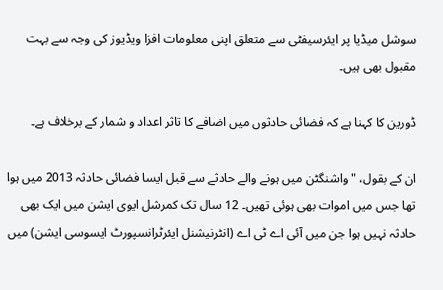سوشل میڈیا پر ایئرسیفٹی سے متعلق اپنی معلومات افزا ویڈیوز کی وجہ سے بہت مقبول بھی ہیں۔

ڈورین کا کہنا ہے کہ فضائی حادثوں میں اضافے کا تاثر اعداد و شمار کے برخلاف ہے۔

ان کے بقول، "واشنگٹن میں ہونے والے حادثے سے قبل ایسا فضائی حادثہ 2013 میں ہوا تھا جس میں اموات بھی ہوئی تھیں۔ 12 سال تک کمرشل ایوی ایشن میں ایک بھی حادثہ نہیں ہوا جن میں آئی اے ٹی اے (انٹرنیشنل ایئرٹرانسپورٹ ایسوسی ایشن) میں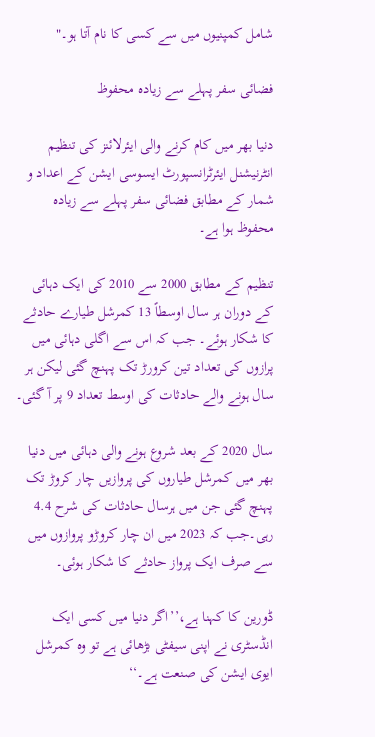شامل کمپنیوں میں سے کسی کا نام آتا ہو۔"

فضائی سفر پہلے سے زیادہ محفوظ

دنیا بھر میں کام کرنے والی ایئرلائنز کی تنظیم انٹرنیشنل ایئرٹرانسپورٹ ایسوسی ایشن کے اعداد و شمار کے مطابق فضائی سفر پہلے سے زیادہ محفوظ ہوا ہے۔

تنظیم کے مطابق 2000 سے 2010 کی ایک دہائی کے دوران ہر سال اوسطاً 13 کمرشل طیارے حادثے کا شکار ہوئے۔ جب کہ اس سے اگلی دہائی میں پرازوں کی تعداد تین کرورڑ تک پہنچ گئی لیکن ہر سال ہونے والے حادثات کی اوسط تعداد 9 پر آ گئی۔

سال 2020 کے بعد شروع ہونے والی دہائی میں دنیا بھر میں کمرشل طیاروں کی پروازیں چار کروڑ تک پہنچ گئی جن میں ہرسال حادثات کی شرح 4.4 رہی۔جب کہ 2023 میں ان چار کروڑو پروازوں میں سے صرف ایک پرواز حادثے کا شکار ہوئی۔

ڈورین کا کہنا ہے،’’اگر دنیا میں کسی ایک انڈسٹری نے اپنی سیفٹی بڑھائی ہے تو وہ کمرشل ایوی ایشن کی صنعت ہے۔‘‘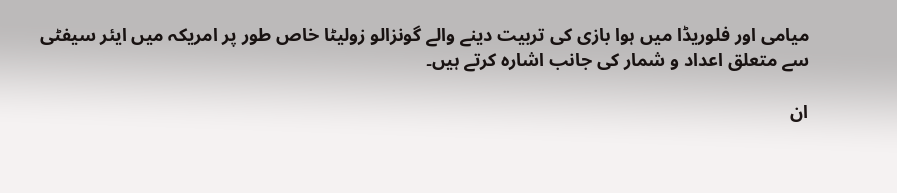میامی اور فلوریڈا میں ہوا بازی کی تربیت دینے والے گونزالو زولیٹا خاص طور پر امریکہ میں ایئر سیفٹی سے متعلق اعداد و شمار کی جانب اشارہ کرتے ہیں۔

ان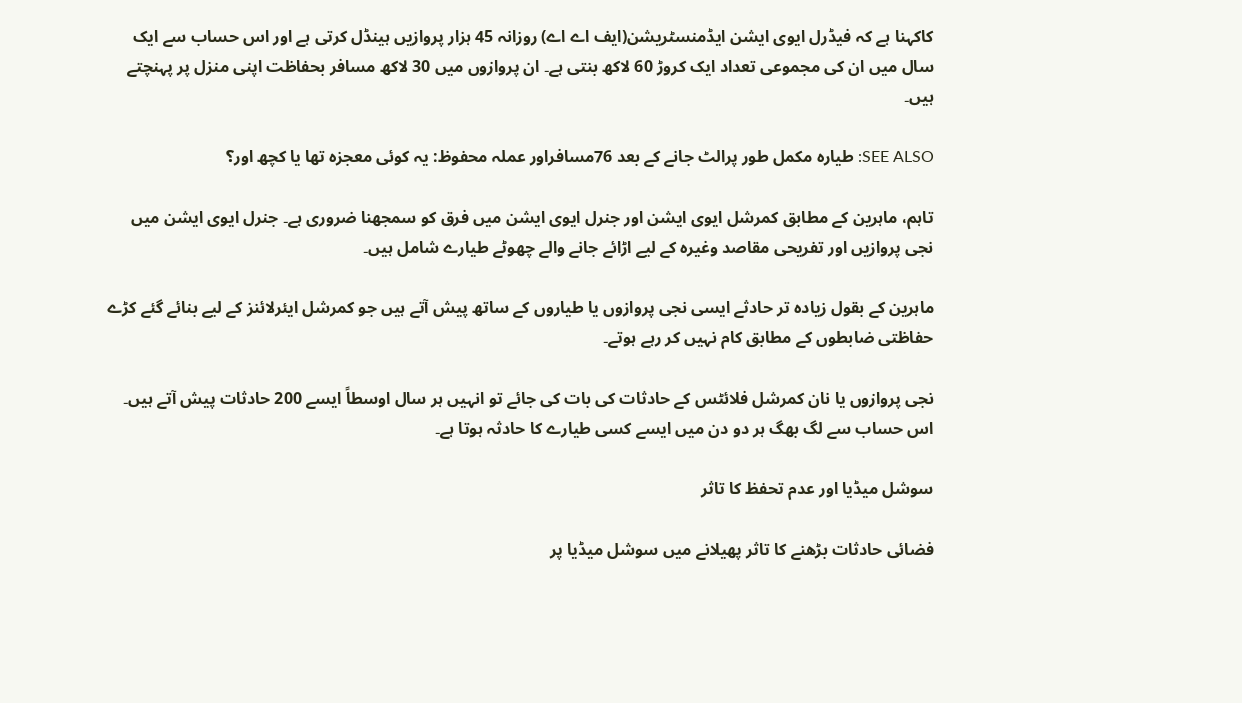کاکہنا ہے کہ فیڈرل ایوی ایشن ایڈمنسٹریشن(ایف اے اے) روزانہ 45 ہزار پروازیں ہینڈل کرتی ہے اور اس حساب سے ایک سال میں ان کی مجموعی تعداد ایک کروڑ 60 لاکھ بنتی ہے۔ ان پروازوں میں 30 لاکھ مسافر بحفاظت اپنی منزل پر پہنچتے ہیں۔

SEE ALSO: طیارہ مکمل طور پرالٹ جانے کے بعد 76مسافراور عملہ محفوظ: یہ کوئی معجزہ تھا یا کچھ اور؟

تاہم، ماہرین کے مطابق کمرشل ایوی ایشن اور جنرل ایوی ایشن میں فرق کو سمجھنا ضروری ہے۔ جنرل ایوی ایشن میں نجی پروازیں اور تفریحی مقاصد وغیرہ کے لیے اڑائے جانے والے چھوٹے طیارے شامل ہیں۔

ماہرین کے بقول زیادہ تر حادثے ایسی نجی پروازوں یا طیاروں کے ساتھ پیش آتے ہیں جو کمرشل ایئرلائنز کے لیے بنائے گئے کڑے حفاظتی ضابطوں کے مطابق کام نہیں کر رہے ہوتے۔

نجی پروازوں یا نان کمرشل فلائٹس کے حادثات کی بات کی جائے تو انہیں ہر سال اوسطاً ایسے 200 حادثات پیش آتے ہیں۔ اس حساب سے لگ بھگ ہر دو دن میں ایسے کسی طیارے کا حادثہ ہوتا ہے۔

سوشل میڈیا اور عدم تحفظ کا تاثر

فضائی حادثات بڑھنے کا تاثر پھیلانے میں سوشل میڈیا پر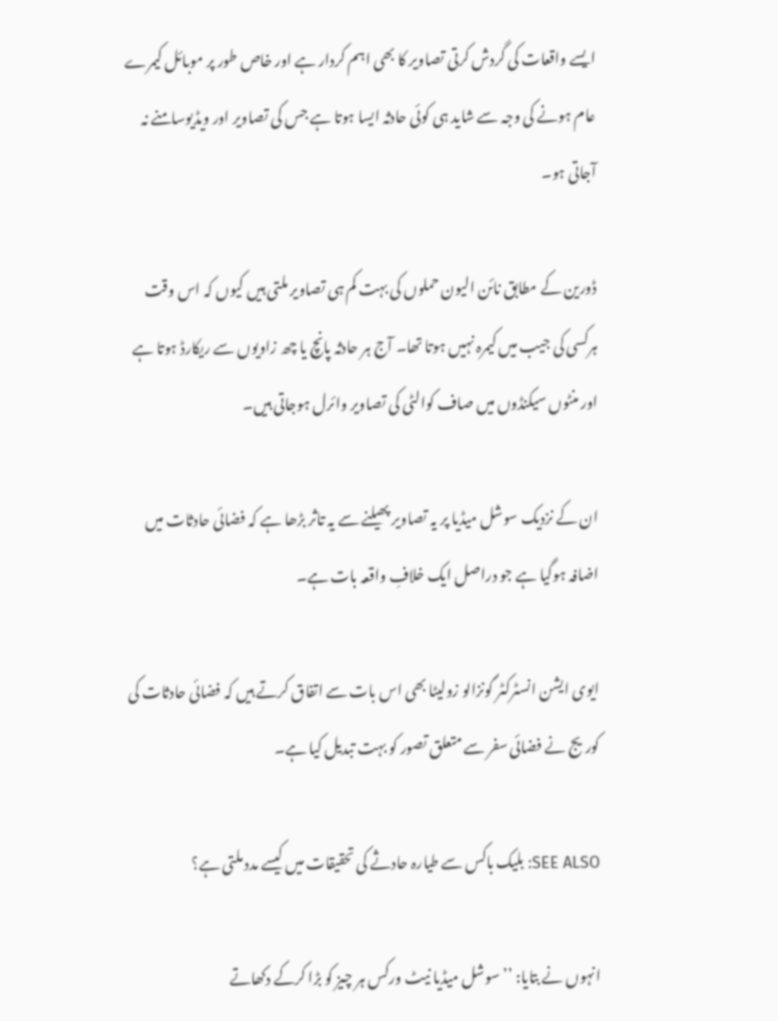ایسے واقعات کی گردش کرتی تصاویر کا بھی اہم کردار ہے اور خاص طور پر موبائل کیمرے عام ہونے کی وجہ سے شاید ہی کوئی حادثہ ایسا ہوتا ہے جس کی تصاویر اور ویڈیوسامنے نہ آجاتی ہو۔

ڈورین کے مطابق نائن الیون حملوں کی بہت کم ہی تصاویر ملتی ہیں کیوں کہ اس وقت ہرکسی کی جیب میں کیمرہ نہیں ہوتا تھا۔ آج ہر حادثہ پانچ یا چھ زاویوں سے ریکارڈ ہوتا ہے اور منٹوں سیکنڈوں میں صاف کوالٹی کی تصاویر وائرل ہوجاتی ہیں۔

ان کے نزدیک سوشل میڈیا پر یہ تصاویر پھیلنے سے یہ تاثر بڑھا ہے کہ فضائی حادثات میں اضافہ ہوگیا ہے جو دراصل ایک خلافِ واقعہ بات ہے۔

ایوی ایشن انسٹرکٹر گونزالو زولیٹا بھی اس بات سے اتفاق کرتے ہیں کہ فضائی حادثات کی کوریج نے فضائی سفر سے متعلق تصور کو بہت تبدیل کیا ہے۔

SEE ALSO: بلیک باکس سے طیارہ حادثے کی تحقیقات میں کیسے مدد ملتی ہے؟

انہوں نے بتایا: ’’سوشل میڈیا نیٹ ورکس ہر چیز کو بڑا کرکے دکھاتے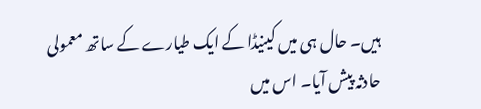ہیں۔ حال ہی میں کینیڈا کے ایک طیارے کے ساتھ معمولی حادثہ پیش آیا۔ اس میں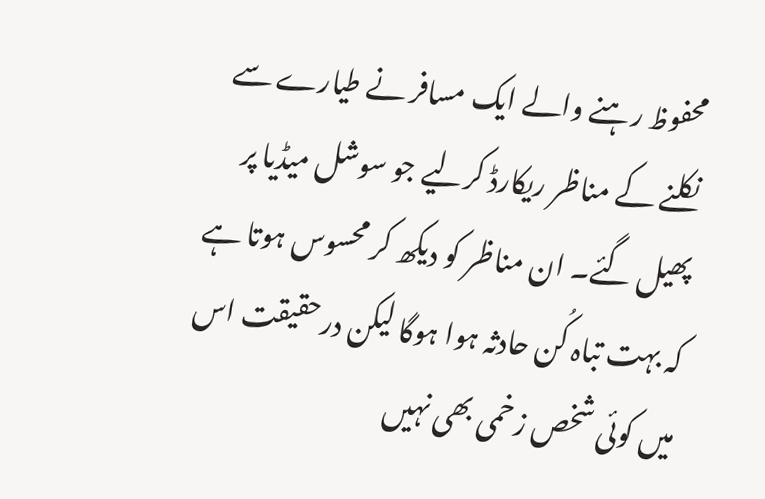محفوظ رہنے والے ایک مسافر نے طیارے سے نکلنے کے مناظر ریکارڈ کرلیے جو سوشل میڈیا پر پھیل گئے۔ ان مناظر کو دیکھ کر محسوس ہوتا ہے کہ بہت تباہ کُن حادثہ ہوا ہوگا لیکن درحقیقت اس میں کوئی شخص زخمی بھی نہیں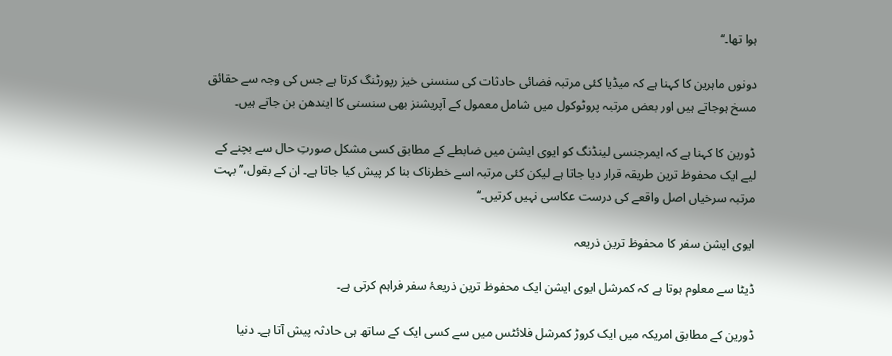ہوا تھا۔‘‘

دونوں ماہرین کا کہنا ہے کہ میڈیا کئی مرتبہ فضائی حادثات کی سنسنی خیز رپورٹنگ کرتا ہے جس کی وجہ سے حقائق مسخ ہوجاتے ہیں اور بعض مرتبہ پروٹوکول میں شامل معمول کے آپریشنز بھی سنسنی کا ایندھن بن جاتے ہیں۔

ڈورین کا کہنا ہے کہ ایمرجنسی لینڈنگ کو ایوی ایشن میں ضابطے کے مطابق کسی مشکل صورتِ حال سے بچنے کے لیے ایک محفوظ ترین طریقہ قرار دیا جاتا ہے لیکن کئی مرتبہ اسے خطرناک بنا کر پیش کیا جاتا ہے۔ ان کے بقول،’’بہت مرتبہ سرخیاں اصل واقعے کی درست عکاسی نہیں کرتیں۔‘‘

ایوی ایشن سفر کا محفوظ ترین ذریعہ

ڈیٹا سے معلوم ہوتا ہے کہ کمرشل ایوی ایشن ایک محفوظ ترین ذریعۂ سفر فراہم کرتی ہے۔

ڈورین کے مطابق امریکہ میں ایک کروڑ کمرشل فلائٹس میں سے کسی ایک کے ساتھ ہی حادثہ پیش آتا ہے۔ دنیا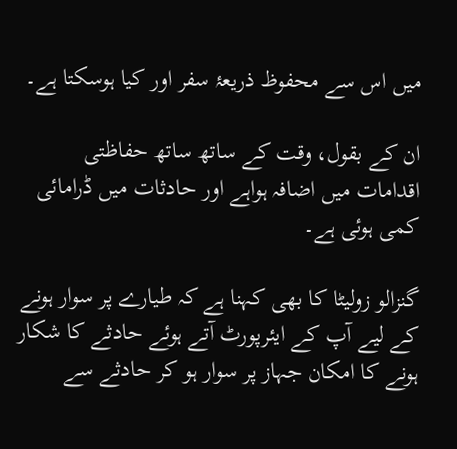میں اس سے محفوظ ذریعۂ سفر اور کیا ہوسکتا ہے۔

ان کے بقول، وقت کے ساتھ ساتھ حفاظتی اقدامات میں اضافہ ہواہے اور حادثات میں ڈرامائی کمی ہوئی ہے۔

گنزالو زولیٹا کا بھی کہنا ہے کہ طیارے پر سوار ہونے کے لیے آپ کے ایئرپورٹ آتے ہوئے حادثے کا شکار ہونے کا امکان جہاز پر سوار ہو کر حادثے سے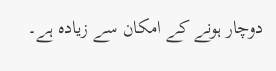دوچار ہونے کے امکان سے زیادہ ہے۔